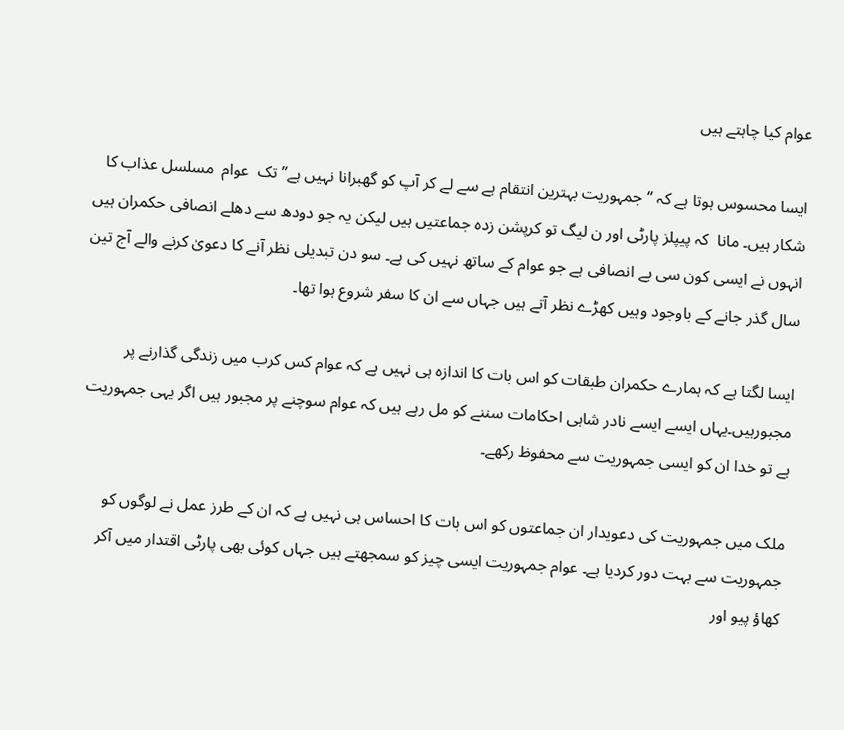عوام کیا چاہتے ہیں

ایسا محسوس ہوتا ہے کہ “جمہوریت بہترین انتقام ہے سے لے کر آپ کو گھبرانا نہیں ہے” تک  عوام  مسلسل عذاب کا شکار ہیں۔ مانا  کہ پیپلز پارٹی اور ن لیگ تو کرپشن زدہ جماعتیں ہیں لیکن یہ جو دودھ سے دھلے انصافی حکمران ہیں انہوں نے ایسی کون سی بے انصافی ہے جو عوام کے ساتھ نہیں کی ہے۔ سو دن تبدیلی نظر آنے کا دعویٰ کرنے والے آج تین سال گذر جانے کے باوجود وہیں کھڑے نظر آتے ہیں جہاں سے ان کا سفر شروع ہوا تھا۔

ایسا لگتا ہے کہ ہمارے حکمران طبقات کو اس بات کا اندازہ ہی نہیں ہے کہ عوام کس کرب میں زندگی گذارنے پر مجبورہیں۔یہاں ایسے ایسے نادر شاہی احکامات سننے کو مل رہے ہیں کہ عوام سوچنے پر مجبور ہیں اگر یہی جمہوریت ہے تو خدا ان کو ایسی جمہوریت سے محفوظ رکھے۔

ملک میں جمہوریت کی دعویدار ان جماعتوں کو اس بات کا احساس ہی نہیں ہے کہ ان کے طرز عمل نے لوگوں کو جمہوریت سے بہت دور کردیا ہے۔ عوام جمہوریت ایسی چیز کو سمجھتے ہیں جہاں کوئی بھی پارٹی اقتدار میں آکر کھاؤ پیو اور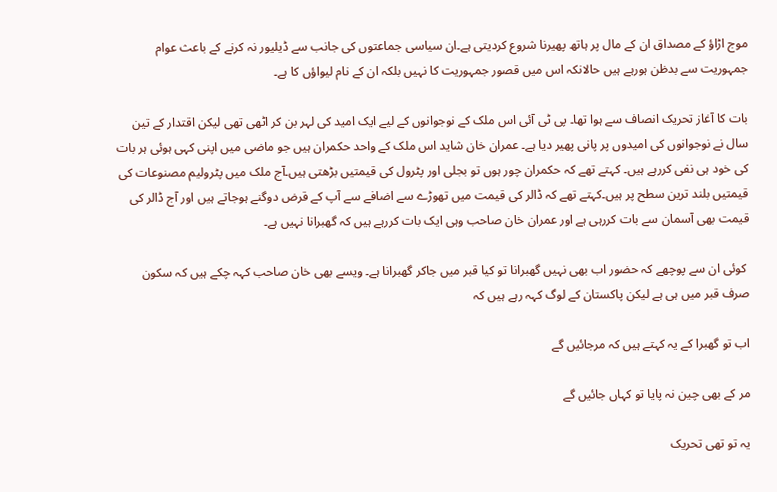موج اڑاؤ کے مصداق ان کے مال پر ہاتھ پھیرنا شروع کردیتی ہے۔ان سیاسی جماعتوں کی جانب سے ڈیلیور نہ کرنے کے باعث عوام جمہوریت سے بدظن ہورہے ہیں حالانکہ اس میں قصور جمہوریت کا نہیں بلکہ ان کے نام لیواؤں کا ہے۔

بات کا آغاز تحریک انصاف سے ہوا تھا۔ پی ٹی آئی اس ملک کے نوجوانوں کے لیے ایک امید کی لہر بن کر اٹھی تھی لیکن اقتدار کے تین سال نے نوجوانوں کی امیدوں پر پانی پھیر دیا ہے۔ عمران خان شاید اس ملک کے واحد حکمران ہیں جو ماضی میں اپنی کہی ہوئی ہر بات کی خود ہی نفی کررہے ہیں۔ کہتے تھے کہ حکمران چور ہوں تو بجلی اور پٹرول کی قیمتیں بڑھتی ہیں۔آج ملک میں پٹرولیم مصنوعات کی قیمتیں بلند ترین سطح پر ہیں۔کہتے تھے کہ ڈالر کی قیمت میں تھوڑے سے اضافے سے آپ کے قرض دوگنے ہوجاتے ہیں اور آج ڈالر کی قیمت بھی آسمان سے بات کررہی ہے اور عمران خان صاحب وہی ایک بات کررہے ہیں کہ گھبرانا نہیں ہے۔

 کوئی ان سے پوچھے کہ حضور اب بھی نہیں گھبرانا تو کیا قبر میں جاکر گھبرانا ہے۔ ویسے بھی خان صاحب کہہ چکے ہیں کہ سکون صرف قبر میں ہی ہے لیکن پاکستان کے لوگ کہہ رہے ہیں کہ

اب تو گھبرا کے یہ کہتے ہیں کہ مرجائیں گے

مر کے بھی چین نہ پایا تو کہاں جائیں گے

یہ تو تھی تحریک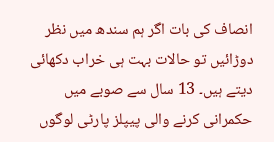انصاف کی بات اگر ہم سندھ میں نظر دوڑائیں تو حالات بہت ہی خراب دکھائی دیتے ہیں۔ 13 سال سے صوبے میں حکمرانی کرنے والی پیپلز پارٹی لوگوں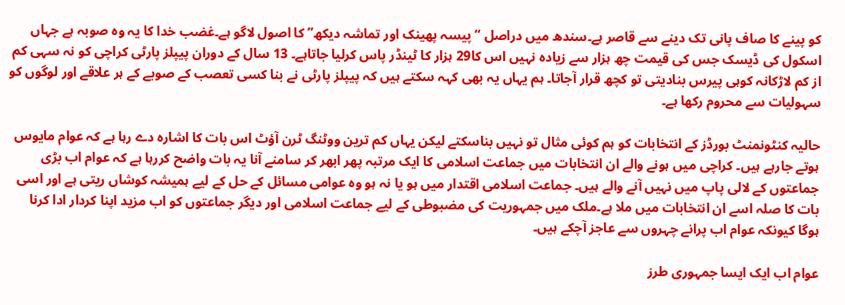کو پینے کا صاف پانی تک دینے سے قاصر ہے۔سندھ میں دراصل “پیسہ پھینک اور تماشہ دیکھ” کا اصول لاگو ہے۔غضب خدا کا یہ وہ صوبہ ہے جہاں اسکول کی ڈیسک جس کی قیمت چھ ہزار سے زیادہ نہیں اس کا29 ہزار کا ٹینڈر پاس کرلیا جاتاہے۔ 13 سال کے دوران پیپلز پارٹی کراچی کو نہ سہی کم از کم لاڑکانہ کوہی پیرس بنادیتی تو کچھ قرار آجاتا۔ ہم یہاں یہ بھی کہہ سکتے ہیں کہ پیپلز پارٹی نے بنا کسی تعصب کے صوبے کے ہر علاقے اور لوگوں کو سہولیات سے محروم رکھا ہے۔

حالیہ کنٹونمنٹ بورڈز کے انتخابات کو ہم کوئی مثال تو نہیں بناسکتے لیکن یہاں کم ترین ووٹنگ ٹرن آؤٹ اس بات کا اشارہ دے رہا ہے کہ عوام مایوس ہوتے جارہے ہیں۔ کراچی میں ہونے والے ان انتخابات میں جماعت اسلامی کا ایک مرتبہ پھر ابھر کر سامنے آنا یہ بات واضح کررہا ہے کہ عوام اب بڑی جماعتوں کے لالی پاپ میں نہیں آنے والے ہیں۔ جماعت اسلامی اقتدار میں ہو یا نہ ہو وہ عوامی مسائل کے حل کے لیے ہمیشہ کوشاں ریتی ہے اور اسی بات کا صلہ اسے ان انتخابات میں ملا ہے۔ملک میں جمہوریت کی مضبوطی کے لیے جماعت اسلامی اور دیگر جماعتوں کو اب مزید اپنا کردار ادا کرنا ہوگا کیونکہ عوام اب پرانے چہروں سے عاجز آچکے ہیں۔

عوام اب ایک ایسا جمہوری طرز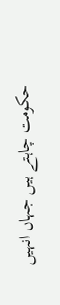حکومت چاہتے ہیں جہاں انہیں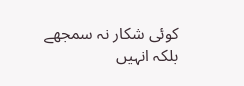کوئی شکار نہ سمجھے بلکہ انہیں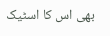بھی اس کا اسٹیک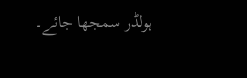ہولڈر سمجھا جائے۔